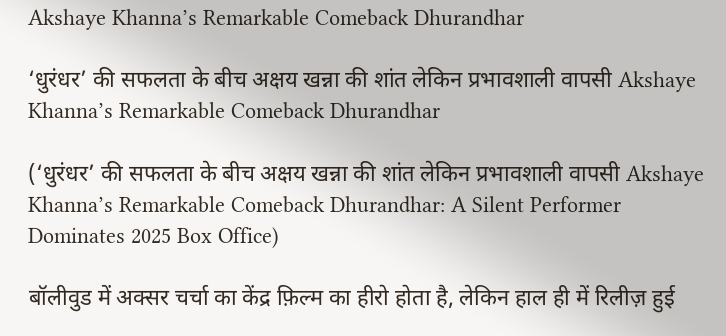Akshaye Khanna’s Remarkable Comeback Dhurandhar

‘धुरंधर’ की सफलता के बीच अक्षय खन्ना की शांत लेकिन प्रभावशाली वापसी Akshaye Khanna’s Remarkable Comeback Dhurandhar

(‘धुरंधर’ की सफलता के बीच अक्षय खन्ना की शांत लेकिन प्रभावशाली वापसी Akshaye Khanna’s Remarkable Comeback Dhurandhar: A Silent Performer Dominates 2025 Box Office)

बॉलीवुड में अक्सर चर्चा का केंद्र फ़िल्म का हीरो होता है, लेकिन हाल ही में रिलीज़ हुई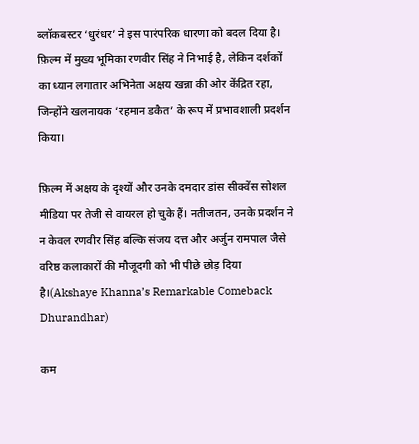ब्लॉकबस्टर ‘धुरंधर’ ने इस पारंपरिक धारणा को बदल दिया है। फ़िल्म में मुख्य भूमिका रणवीर सिंह ने निभाई है, लेकिन दर्शकों का ध्यान लगातार अभिनेता अक्षय खन्ना की ओर केंद्रित रहा, जिन्होंने खलनायक ‘रहमान डकैत’ के रूप में प्रभावशाली प्रदर्शन किया।

फ़िल्म में अक्षय के दृश्यों और उनके दमदार डांस सीक्वेंस सोशल मीडिया पर तेजी से वायरल हो चुके हैं। नतीजतन, उनके प्रदर्शन ने न केवल रणवीर सिंह बल्कि संजय दत्त और अर्जुन रामपाल जैसे वरिष्ठ कलाकारों की मौजूदगी को भी पीछे छोड़ दिया है।(Akshaye Khanna’s Remarkable Comeback Dhurandhar)

कम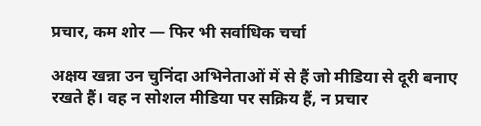प्रचार, कम शोर — फिर भी सर्वाधिक चर्चा

अक्षय खन्ना उन चुनिंदा अभिनेताओं में से हैं जो मीडिया से दूरी बनाए रखते हैं। वह न सोशल मीडिया पर सक्रिय हैं, न प्रचार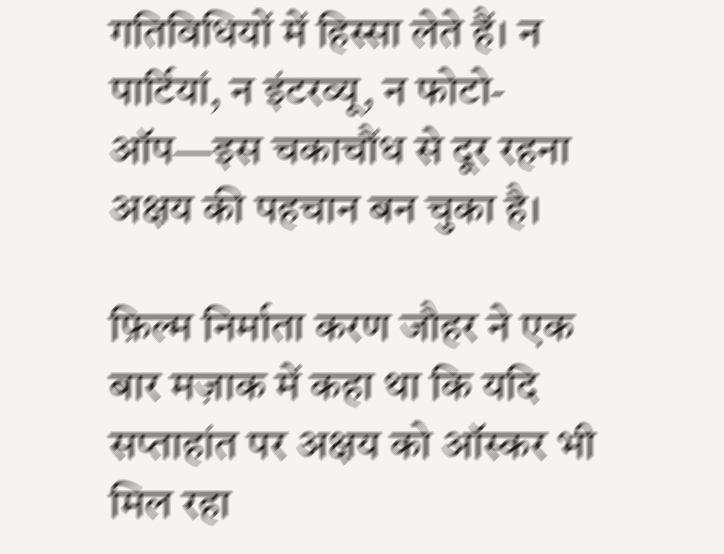गतिविधियों में हिस्सा लेते हैं। न पार्टियां, न इंटरव्यू, न फोटो-ऑप—इस चकाचौंध से दूर रहना अक्षय की पहचान बन चुका है।

फ़िल्म निर्माता करण जौहर ने एक बार मज़ाक में कहा था कि यदि सप्ताहांत पर अक्षय को ऑस्कर भी मिल रहा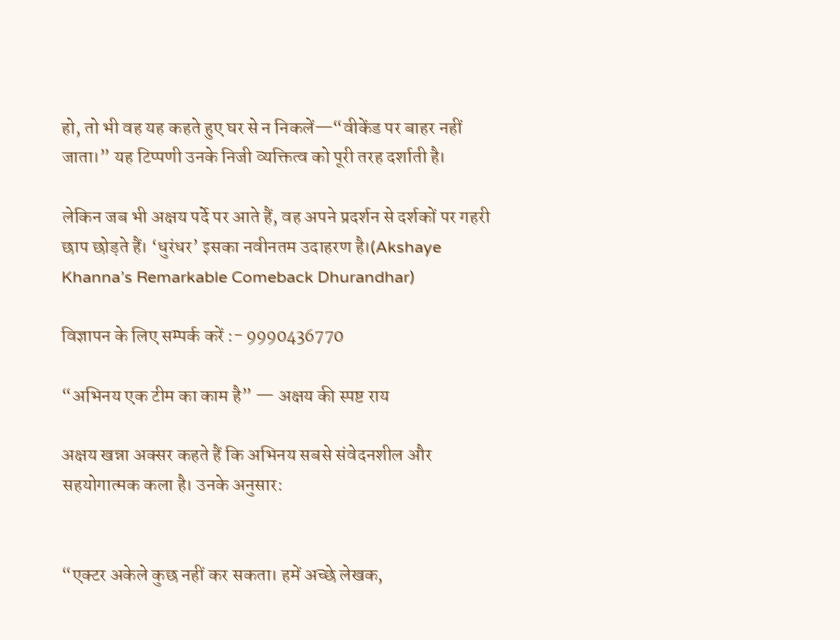हो, तो भी वह यह कहते हुए घर से न निकलें—“वीकेंड पर बाहर नहीं जाता।” यह टिप्पणी उनके निजी व्यक्तित्व को पूरी तरह दर्शाती है।

लेकिन जब भी अक्षय पर्दे पर आते हैं, वह अपने प्रदर्शन से दर्शकों पर गहरी छाप छोड़ते हैं। ‘धुरंधर’ इसका नवीनतम उदाहरण है।(Akshaye Khanna’s Remarkable Comeback Dhurandhar)

विज्ञापन के लिए सम्पर्क करें :- 9990436770

“अभिनय एक टीम का काम है” — अक्षय की स्पष्ट राय

अक्षय खन्ना अक्सर कहते हैं कि अभिनय सबसे संवेदनशील और सहयोगात्मक कला है। उनके अनुसार:


“एक्टर अकेले कुछ नहीं कर सकता। हमें अच्छे लेखक,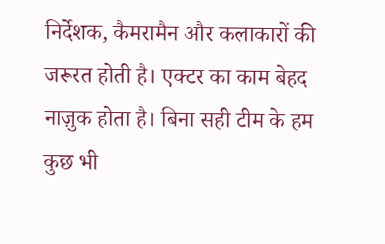निर्देशक, कैमरामैन और कलाकारों की जरूरत होती है। एक्टर का काम बेहद नाज़ुक होता है। बिना सही टीम के हम कुछ भी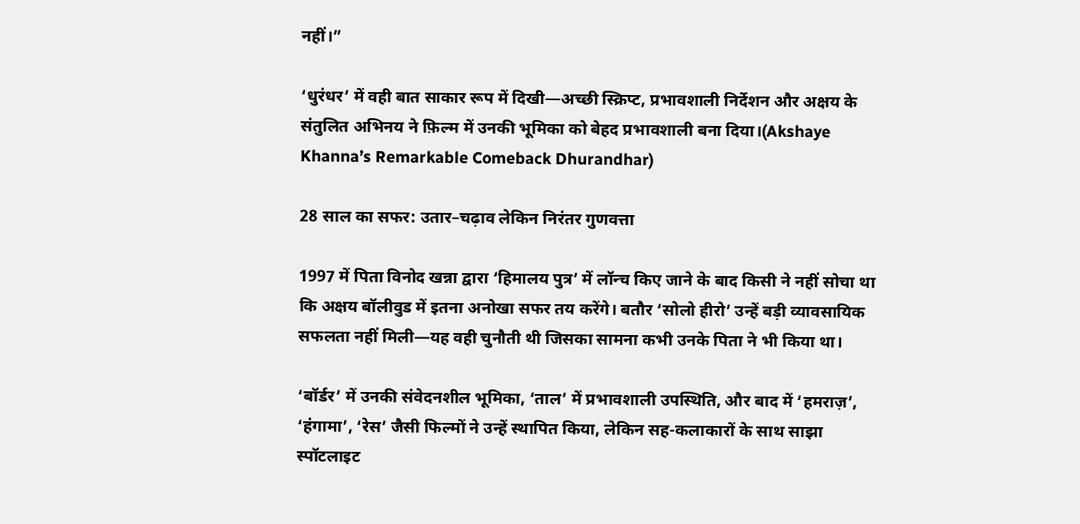नहीं।”

‘धुरंधर’ में वही बात साकार रूप में दिखी—अच्छी स्क्रिप्ट, प्रभावशाली निर्देशन और अक्षय के संतुलित अभिनय ने फ़िल्म में उनकी भूमिका को बेहद प्रभावशाली बना दिया।(Akshaye Khanna’s Remarkable Comeback Dhurandhar)

28 साल का सफर: उतार–चढ़ाव लेकिन निरंतर गुणवत्ता

1997 में पिता विनोद खन्ना द्वारा ‘हिमालय पुत्र’ में लॉन्च किए जाने के बाद किसी ने नहीं सोचा था कि अक्षय बॉलीवुड में इतना अनोखा सफर तय करेंगे। बतौर ‘सोलो हीरो’ उन्हें बड़ी व्यावसायिक सफलता नहीं मिली—यह वही चुनौती थी जिसका सामना कभी उनके पिता ने भी किया था।

‘बॉर्डर’ में उनकी संवेदनशील भूमिका, ‘ताल’ में प्रभावशाली उपस्थिति, और बाद में ‘हमराज़’, ‘हंगामा’, ‘रेस’ जैसी फिल्मों ने उन्हें स्थापित किया, लेकिन सह-कलाकारों के साथ साझा स्पॉटलाइट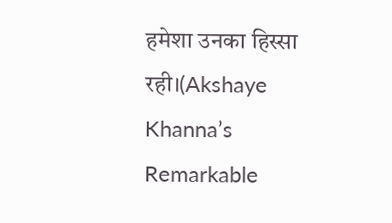हमेशा उनका हिस्सा रही।(Akshaye Khanna’s Remarkable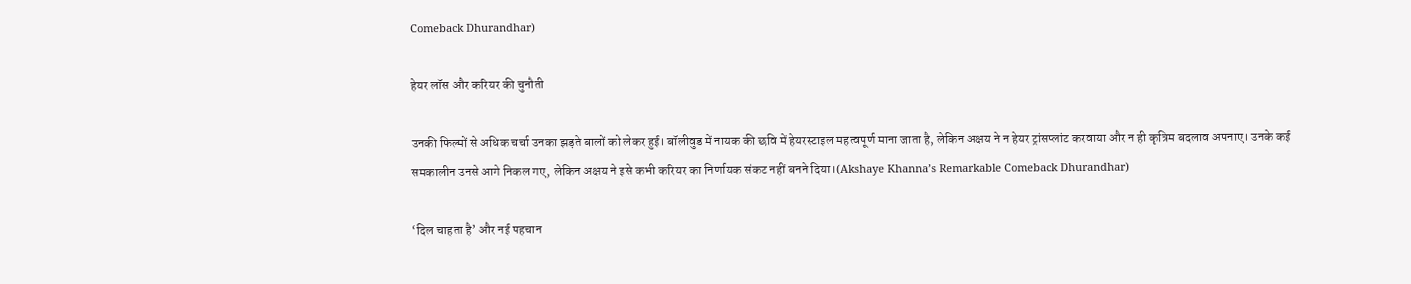Comeback Dhurandhar)

हेयर लॉस और करियर की चुनौती

उनकी फिल्मों से अधिक चर्चा उनका झड़ते बालों को लेकर हुई। बॉलीवुड में नायक की छवि में हेयरस्टाइल महत्वपूर्ण माना जाता है, लेकिन अक्षय ने न हेयर ट्रांसप्लांट करवाया और न ही कृत्रिम बदलाव अपनाए। उनके कई समकालीन उनसे आगे निकल गए, लेकिन अक्षय ने इसे कभी करियर का निर्णायक संकट नहीं बनने दिया।(Akshaye Khanna’s Remarkable Comeback Dhurandhar)

‘दिल चाहता है’ और नई पहचान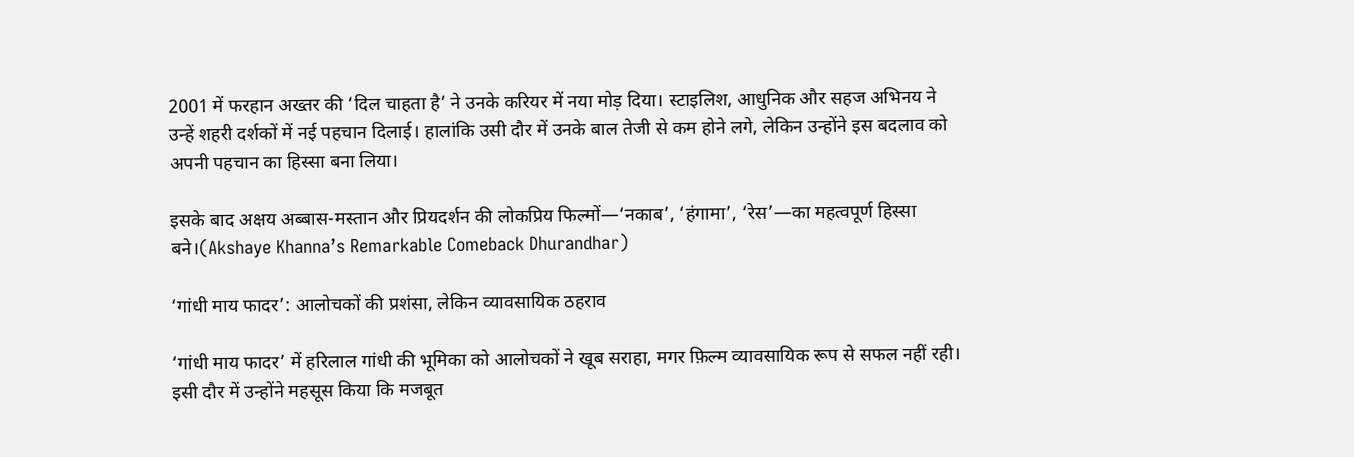2001 में फरहान अख्तर की ‘दिल चाहता है’ ने उनके करियर में नया मोड़ दिया। स्टाइलिश, आधुनिक और सहज अभिनय ने उन्हें शहरी दर्शकों में नई पहचान दिलाई। हालांकि उसी दौर में उनके बाल तेजी से कम होने लगे, लेकिन उन्होंने इस बदलाव को अपनी पहचान का हिस्सा बना लिया।

इसके बाद अक्षय अब्बास-मस्तान और प्रियदर्शन की लोकप्रिय फिल्मों—‘नकाब’, ‘हंगामा’, ‘रेस’—का महत्वपूर्ण हिस्सा बने।(Akshaye Khanna’s Remarkable Comeback Dhurandhar)

‘गांधी माय फादर’: आलोचकों की प्रशंसा, लेकिन व्यावसायिक ठहराव

‘गांधी माय फादर’ में हरिलाल गांधी की भूमिका को आलोचकों ने खूब सराहा, मगर फ़िल्म व्यावसायिक रूप से सफल नहीं रही। इसी दौर में उन्होंने महसूस किया कि मजबूत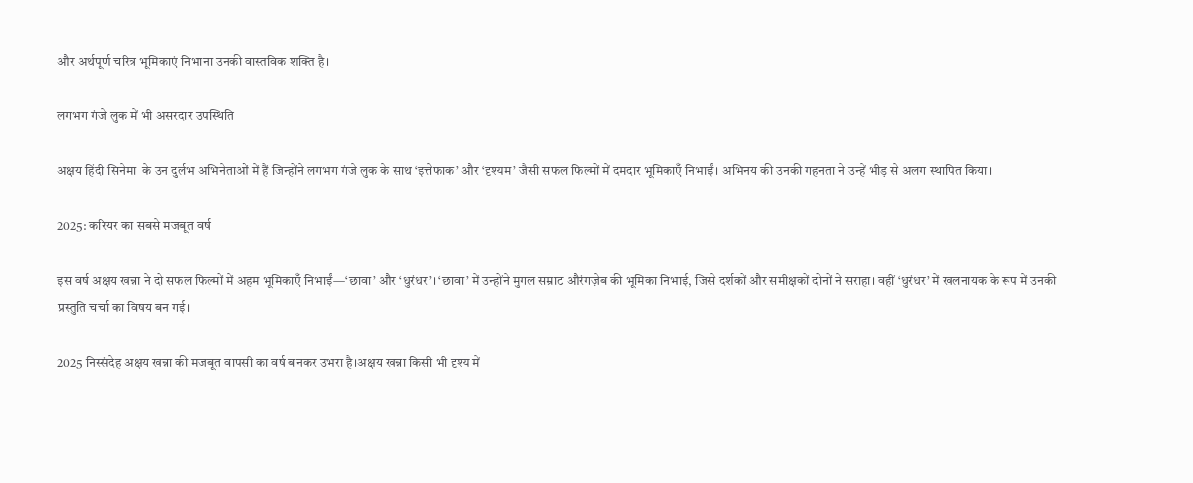और अर्थपूर्ण चरित्र भूमिकाएं निभाना उनकी वास्तविक शक्ति है।

लगभग गंजे लुक में भी असरदार उपस्थिति

अक्षय हिंदी सिनेमा  के उन दुर्लभ अभिनेताओं में हैं जिन्होंने लगभग गंजे लुक के साथ ‘इत्तेफाक’ और ‘दृश्यम’ जैसी सफल फिल्मों में दमदार भूमिकाएँ निभाईं। अभिनय की उनकी गहनता ने उन्हें भीड़ से अलग स्थापित किया।

2025: करियर का सबसे मजबूत वर्ष

इस वर्ष अक्षय खन्ना ने दो सफल फिल्मों में अहम भूमिकाएँ निभाईं—‘छावा’ और ‘धुरंधर’। ‘छावा’ में उन्होंने मुगल सम्राट औरंगज़ेब की भूमिका निभाई, जिसे दर्शकों और समीक्षकों दोनों ने सराहा। वहीं ‘धुरंधर’ में खलनायक के रूप में उनकी प्रस्तुति चर्चा का विषय बन गई।

2025 निस्संदेह अक्षय खन्ना की मजबूत वापसी का वर्ष बनकर उभरा है।अक्षय खन्ना किसी भी दृश्य में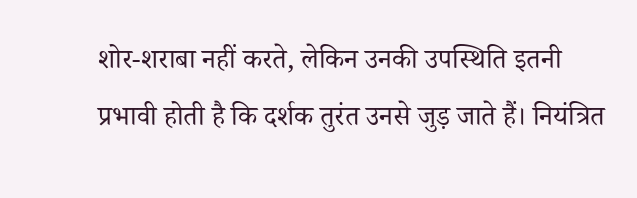शोर-शराबा नहीं करते, लेकिन उनकी उपस्थिति इतनी प्रभावी होती है कि दर्शक तुरंत उनसे जुड़ जाते हैं। नियंत्रित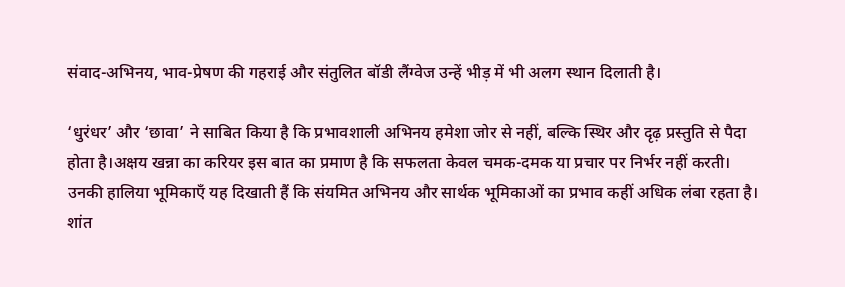संवाद-अभिनय, भाव-प्रेषण की गहराई और संतुलित बॉडी लैंग्वेज उन्हें भीड़ में भी अलग स्थान दिलाती है।

‘धुरंधर’ और ‘छावा’ ने साबित किया है कि प्रभावशाली अभिनय हमेशा जोर से नहीं, बल्कि स्थिर और दृढ़ प्रस्तुति से पैदा होता है।अक्षय खन्ना का करियर इस बात का प्रमाण है कि सफलता केवल चमक-दमक या प्रचार पर निर्भर नहीं करती। उनकी हालिया भूमिकाएँ यह दिखाती हैं कि संयमित अभिनय और सार्थक भूमिकाओं का प्रभाव कहीं अधिक लंबा रहता है। शांत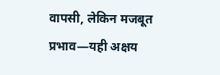वापसी, लेकिन मजबूत प्रभाव—यही अक्षय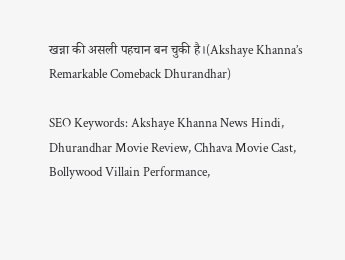खन्ना की असली पहचान बन चुकी है।(Akshaye Khanna’s Remarkable Comeback Dhurandhar)

SEO Keywords: Akshaye Khanna News Hindi, Dhurandhar Movie Review, Chhava Movie Cast, Bollywood Villain Performance,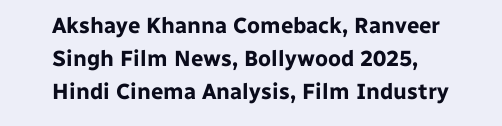Akshaye Khanna Comeback, Ranveer Singh Film News, Bollywood 2025, Hindi Cinema Analysis, Film Industry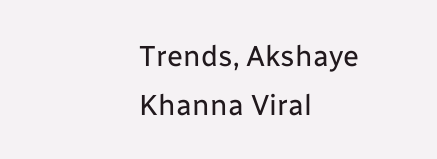Trends, Akshaye Khanna Viral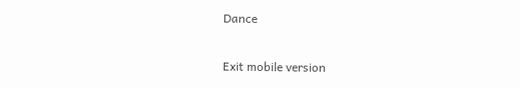Dance

Exit mobile version